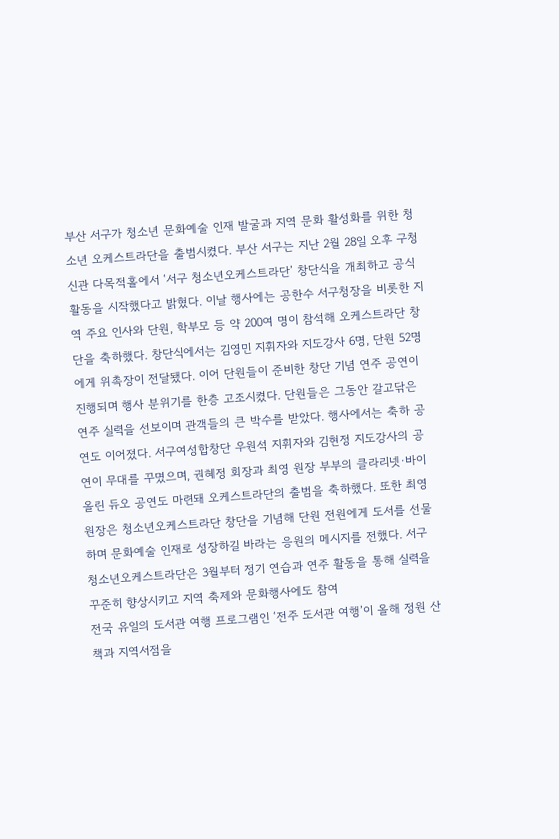부산 서구가 청소년 문화예술 인재 발굴과 지역 문화 활성화를 위한 청소년 오케스트라단을 출범시켰다. 부산 서구는 지난 2월 28일 오후 구청 신관 다목적홀에서 ‘서구 청소년오케스트라단’ 창단식을 개최하고 공식 활동을 시작했다고 밝혔다. 이날 행사에는 공한수 서구청장을 비롯한 지역 주요 인사와 단원, 학부모 등 약 200여 명이 참석해 오케스트라단 창단을 축하했다. 창단식에서는 김영민 지휘자와 지도강사 6명, 단원 52명에게 위촉장이 전달됐다. 이어 단원들이 준비한 창단 기념 연주 공연이 진행되며 행사 분위기를 한층 고조시켰다. 단원들은 그동안 갈고닦은 연주 실력을 선보이며 관객들의 큰 박수를 받았다. 행사에서는 축하 공연도 이어졌다. 서구여성합창단 우원석 지휘자와 김현정 지도강사의 공연이 무대를 꾸몄으며, 권혜정 회장과 최영 원장 부부의 클라리넷·바이올린 듀오 공연도 마련돼 오케스트라단의 출범을 축하했다. 또한 최영 원장은 청소년오케스트라단 창단을 기념해 단원 전원에게 도서를 선물하며 문화예술 인재로 성장하길 바라는 응원의 메시지를 전했다. 서구 청소년오케스트라단은 3월부터 정기 연습과 연주 활동을 통해 실력을 꾸준히 향상시키고 지역 축제와 문화행사에도 참여
전국 유일의 도서관 여행 프로그램인 ‘전주 도서관 여행’이 올해 정원 산책과 지역서점을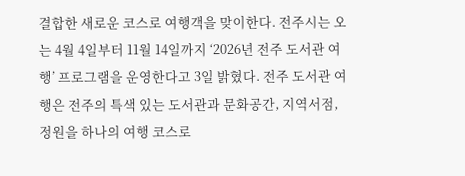결합한 새로운 코스로 여행객을 맞이한다. 전주시는 오는 4월 4일부터 11월 14일까지 ‘2026년 전주 도서관 여행’ 프로그램을 운영한다고 3일 밝혔다. 전주 도서관 여행은 전주의 특색 있는 도서관과 문화공간, 지역서점, 정원을 하나의 여행 코스로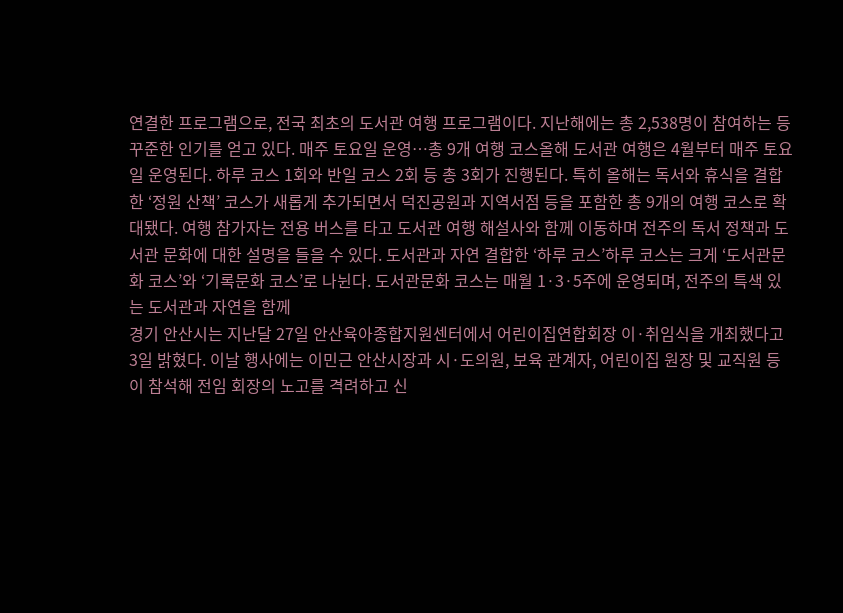연결한 프로그램으로, 전국 최초의 도서관 여행 프로그램이다. 지난해에는 총 2,538명이 참여하는 등 꾸준한 인기를 얻고 있다. 매주 토요일 운영…총 9개 여행 코스올해 도서관 여행은 4월부터 매주 토요일 운영된다. 하루 코스 1회와 반일 코스 2회 등 총 3회가 진행된다. 특히 올해는 독서와 휴식을 결합한 ‘정원 산책’ 코스가 새롭게 추가되면서 덕진공원과 지역서점 등을 포함한 총 9개의 여행 코스로 확대됐다. 여행 참가자는 전용 버스를 타고 도서관 여행 해설사와 함께 이동하며 전주의 독서 정책과 도서관 문화에 대한 설명을 들을 수 있다. 도서관과 자연 결합한 ‘하루 코스’하루 코스는 크게 ‘도서관문화 코스’와 ‘기록문화 코스’로 나뉜다. 도서관문화 코스는 매월 1·3·5주에 운영되며, 전주의 특색 있는 도서관과 자연을 함께
경기 안산시는 지난달 27일 안산육아종합지원센터에서 어린이집연합회장 이·취임식을 개최했다고 3일 밝혔다. 이날 행사에는 이민근 안산시장과 시·도의원, 보육 관계자, 어린이집 원장 및 교직원 등이 참석해 전임 회장의 노고를 격려하고 신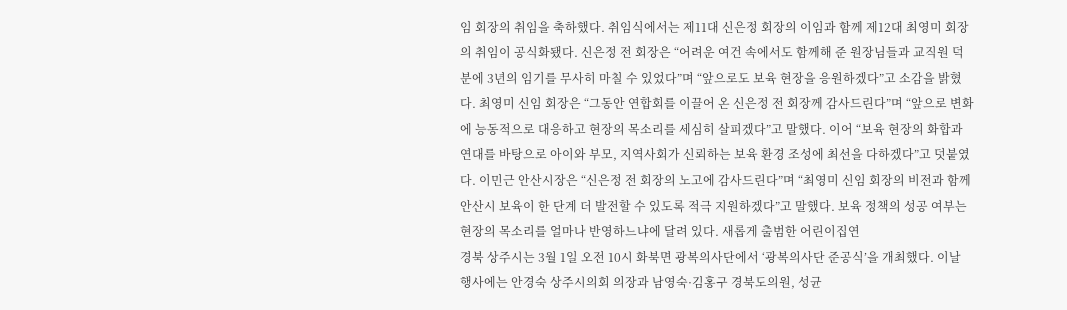임 회장의 취임을 축하했다. 취임식에서는 제11대 신은정 회장의 이임과 함께 제12대 최영미 회장의 취임이 공식화됐다. 신은정 전 회장은 “어려운 여건 속에서도 함께해 준 원장님들과 교직원 덕분에 3년의 임기를 무사히 마칠 수 있었다”며 “앞으로도 보육 현장을 응원하겠다”고 소감을 밝혔다. 최영미 신임 회장은 “그동안 연합회를 이끌어 온 신은정 전 회장께 감사드린다”며 “앞으로 변화에 능동적으로 대응하고 현장의 목소리를 세심히 살피겠다”고 말했다. 이어 “보육 현장의 화합과 연대를 바탕으로 아이와 부모, 지역사회가 신뢰하는 보육 환경 조성에 최선을 다하겠다”고 덧붙였다. 이민근 안산시장은 “신은정 전 회장의 노고에 감사드린다”며 “최영미 신임 회장의 비전과 함께 안산시 보육이 한 단계 더 발전할 수 있도록 적극 지원하겠다”고 말했다. 보육 정책의 성공 여부는 현장의 목소리를 얼마나 반영하느냐에 달려 있다. 새롭게 출범한 어린이집연
경북 상주시는 3월 1일 오전 10시 화북면 광복의사단에서 ‘광복의사단 준공식’을 개최했다. 이날 행사에는 안경숙 상주시의회 의장과 남영숙·김홍구 경북도의원, 성균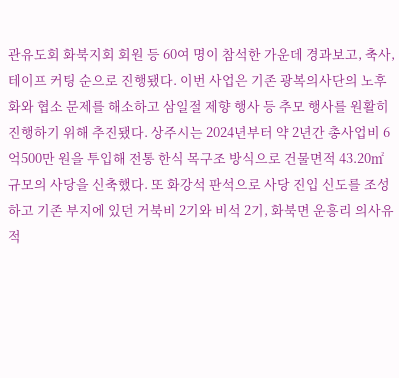관유도회 화북지회 회원 등 60여 명이 참석한 가운데 경과보고, 축사, 테이프 커팅 순으로 진행됐다. 이번 사업은 기존 광복의사단의 노후화와 협소 문제를 해소하고 삼일절 제향 행사 등 추모 행사를 원활히 진행하기 위해 추진됐다. 상주시는 2024년부터 약 2년간 총사업비 6억500만 원을 투입해 전통 한식 목구조 방식으로 건물면적 43.20㎡ 규모의 사당을 신축했다. 또 화강석 판석으로 사당 진입 신도를 조성하고 기존 부지에 있던 거북비 2기와 비석 2기, 화북면 운흥리 의사유적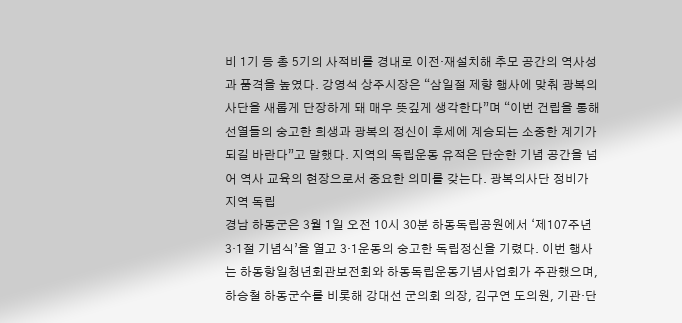비 1기 등 총 5기의 사적비를 경내로 이전·재설치해 추모 공간의 역사성과 품격을 높였다. 강영석 상주시장은 “삼일절 제향 행사에 맞춰 광복의사단을 새롭게 단장하게 돼 매우 뜻깊게 생각한다”며 “이번 건립을 통해 선열들의 숭고한 희생과 광복의 정신이 후세에 계승되는 소중한 계기가 되길 바란다”고 말했다. 지역의 독립운동 유적은 단순한 기념 공간을 넘어 역사 교육의 현장으로서 중요한 의미를 갖는다. 광복의사단 정비가 지역 독립
경남 하동군은 3월 1일 오전 10시 30분 하동독립공원에서 ‘제107주년 3·1절 기념식’을 열고 3·1운동의 숭고한 독립정신을 기렸다. 이번 행사는 하동항일청년회관보전회와 하동독립운동기념사업회가 주관했으며, 하승철 하동군수를 비롯해 강대선 군의회 의장, 김구연 도의원, 기관·단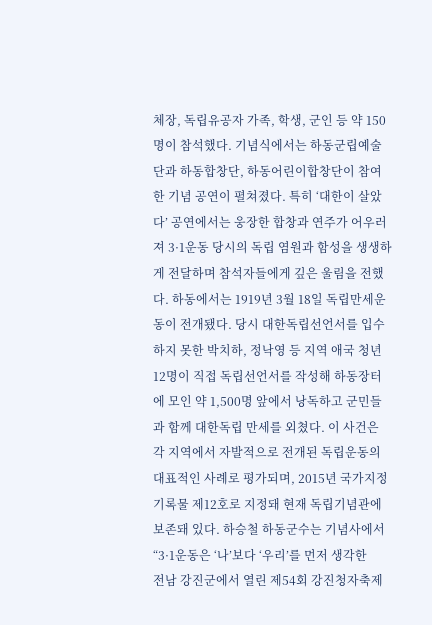체장, 독립유공자 가족, 학생, 군인 등 약 150명이 참석했다. 기념식에서는 하동군립예술단과 하동합창단, 하동어린이합창단이 참여한 기념 공연이 펼쳐졌다. 특히 ‘대한이 살았다’ 공연에서는 웅장한 합창과 연주가 어우러져 3·1운동 당시의 독립 염원과 함성을 생생하게 전달하며 참석자들에게 깊은 울림을 전했다. 하동에서는 1919년 3월 18일 독립만세운동이 전개됐다. 당시 대한독립선언서를 입수하지 못한 박치하, 정낙영 등 지역 애국 청년 12명이 직접 독립선언서를 작성해 하동장터에 모인 약 1,500명 앞에서 낭독하고 군민들과 함께 대한독립 만세를 외쳤다. 이 사건은 각 지역에서 자발적으로 전개된 독립운동의 대표적인 사례로 평가되며, 2015년 국가지정기록물 제12호로 지정돼 현재 독립기념관에 보존돼 있다. 하승철 하동군수는 기념사에서 “3·1운동은 ‘나’보다 ‘우리’를 먼저 생각한
전남 강진군에서 열린 제54회 강진청자축제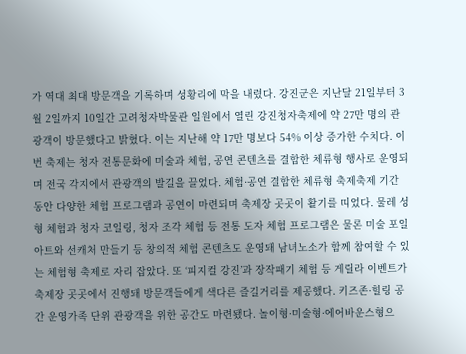가 역대 최대 방문객을 기록하며 성황리에 막을 내렸다. 강진군은 지난달 21일부터 3월 2일까지 10일간 고려청자박물관 일원에서 열린 강진청자축제에 약 27만 명의 관광객이 방문했다고 밝혔다. 이는 지난해 약 17만 명보다 54% 이상 증가한 수치다. 이번 축제는 청자 전통문화에 미술과 체험, 공연 콘텐츠를 결합한 체류형 행사로 운영되며 전국 각지에서 관광객의 발길을 끌었다. 체험·공연 결합한 체류형 축제축제 기간 동안 다양한 체험 프로그램과 공연이 마련되며 축제장 곳곳이 활기를 띠었다. 물레 성형 체험과 청자 코일링, 청자 조각 체험 등 전통 도자 체험 프로그램은 물론 미술 포일아트와 선캐처 만들기 등 창의적 체험 콘텐츠도 운영돼 남녀노소가 함께 참여할 수 있는 체험형 축제로 자리 잡았다. 또 ‘피지컬 강진’과 장작패기 체험 등 게릴라 이벤트가 축제장 곳곳에서 진행돼 방문객들에게 색다른 즐길거리를 제공했다. 키즈존·힐링 공간 운영가족 단위 관광객을 위한 공간도 마련됐다. 놀이형·미술형·에어바운스형으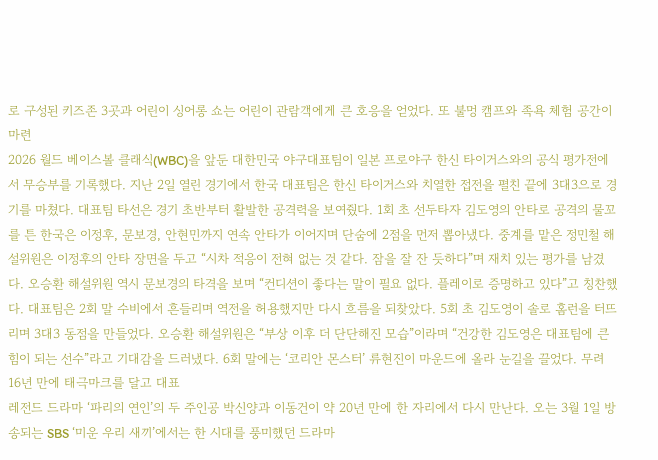로 구성된 키즈존 3곳과 어린이 싱어롱 쇼는 어린이 관람객에게 큰 호응을 얻었다. 또 불멍 캠프와 족욕 체험 공간이 마련
2026 월드 베이스볼 클래식(WBC)을 앞둔 대한민국 야구대표팀이 일본 프로야구 한신 타이거스와의 공식 평가전에서 무승부를 기록했다. 지난 2일 열린 경기에서 한국 대표팀은 한신 타이거스와 치열한 접전을 펼친 끝에 3대3으로 경기를 마쳤다. 대표팀 타선은 경기 초반부터 활발한 공격력을 보여줬다. 1회 초 선두타자 김도영의 안타로 공격의 물꼬를 튼 한국은 이정후, 문보경, 안현민까지 연속 안타가 이어지며 단숨에 2점을 먼저 뽑아냈다. 중계를 맡은 정민철 해설위원은 이정후의 안타 장면을 두고 “시차 적응이 전혀 없는 것 같다. 잠을 잘 잔 듯하다”며 재치 있는 평가를 남겼다. 오승환 해설위원 역시 문보경의 타격을 보며 “컨디션이 좋다는 말이 필요 없다. 플레이로 증명하고 있다”고 칭찬했다. 대표팀은 2회 말 수비에서 흔들리며 역전을 허용했지만 다시 흐름을 되찾았다. 5회 초 김도영이 솔로 홈런을 터뜨리며 3대3 동점을 만들었다. 오승환 해설위원은 “부상 이후 더 단단해진 모습”이라며 “건강한 김도영은 대표팀에 큰 힘이 되는 선수”라고 기대감을 드러냈다. 6회 말에는 ‘코리안 몬스터’ 류현진이 마운드에 올라 눈길을 끌었다. 무려 16년 만에 태극마크를 달고 대표
레전드 드라마 ‘파리의 연인’의 두 주인공 박신양과 이동건이 약 20년 만에 한 자리에서 다시 만난다. 오는 3월 1일 방송되는 SBS ‘미운 우리 새끼’에서는 한 시대를 풍미했던 드라마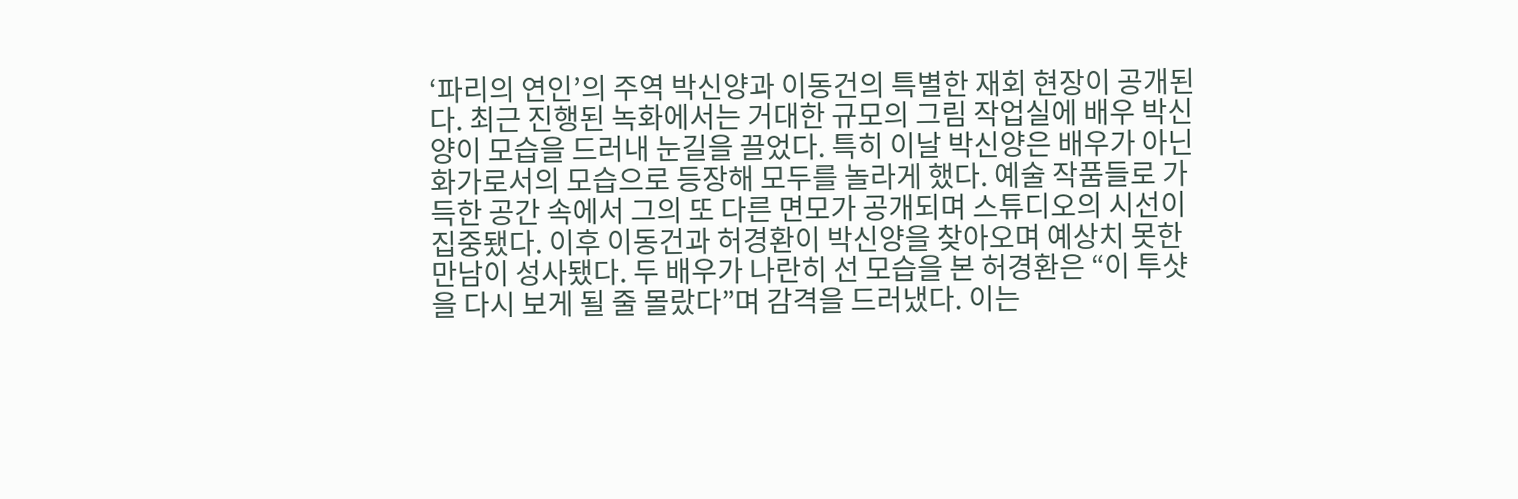‘파리의 연인’의 주역 박신양과 이동건의 특별한 재회 현장이 공개된다. 최근 진행된 녹화에서는 거대한 규모의 그림 작업실에 배우 박신양이 모습을 드러내 눈길을 끌었다. 특히 이날 박신양은 배우가 아닌 화가로서의 모습으로 등장해 모두를 놀라게 했다. 예술 작품들로 가득한 공간 속에서 그의 또 다른 면모가 공개되며 스튜디오의 시선이 집중됐다. 이후 이동건과 허경환이 박신양을 찾아오며 예상치 못한 만남이 성사됐다. 두 배우가 나란히 선 모습을 본 허경환은 “이 투샷을 다시 보게 될 줄 몰랐다”며 감격을 드러냈다. 이는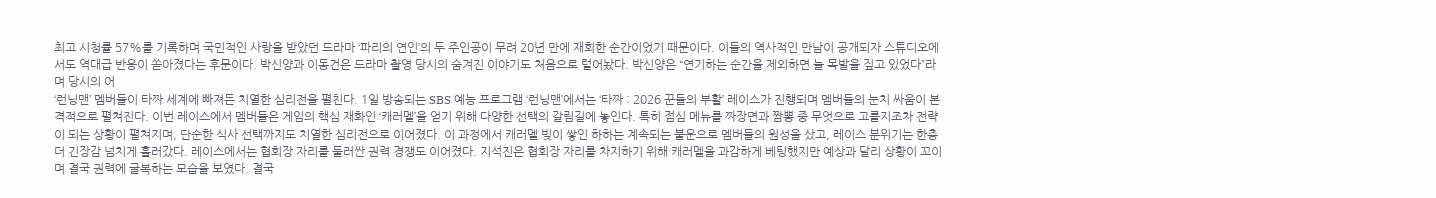최고 시청률 57%를 기록하며 국민적인 사랑을 받았던 드라마 ‘파리의 연인’의 두 주인공이 무려 20년 만에 재회한 순간이었기 때문이다. 이들의 역사적인 만남이 공개되자 스튜디오에서도 역대급 반응이 쏟아졌다는 후문이다. 박신양과 이동건은 드라마 촬영 당시의 숨겨진 이야기도 처음으로 털어놨다. 박신양은 “연기하는 순간을 제외하면 늘 목발을 짚고 있었다”라며 당시의 어
‘런닝맨’ 멤버들이 타짜 세계에 빠져든 치열한 심리전을 펼친다. 1일 방송되는 SBS 예능 프로그램 ‘런닝맨’에서는 ‘타짜 : 2026 꾼들의 부활’ 레이스가 진행되며 멤버들의 눈치 싸움이 본격적으로 펼쳐진다. 이번 레이스에서 멤버들은 게임의 핵심 재화인 ‘캐러멜’을 얻기 위해 다양한 선택의 갈림길에 놓인다. 특히 점심 메뉴를 짜장면과 짬뽕 중 무엇으로 고를지조차 전략이 되는 상황이 펼쳐지며, 단순한 식사 선택까지도 치열한 심리전으로 이어졌다. 이 과정에서 캐러멜 빚이 쌓인 하하는 계속되는 불운으로 멤버들의 원성을 샀고, 레이스 분위기는 한층 더 긴장감 넘치게 흘러갔다. 레이스에서는 협회장 자리를 둘러싼 권력 경쟁도 이어졌다. 지석진은 협회장 자리를 차지하기 위해 캐러멜을 과감하게 베팅했지만 예상과 달리 상황이 꼬이며 결국 권력에 굴복하는 모습을 보였다. 결국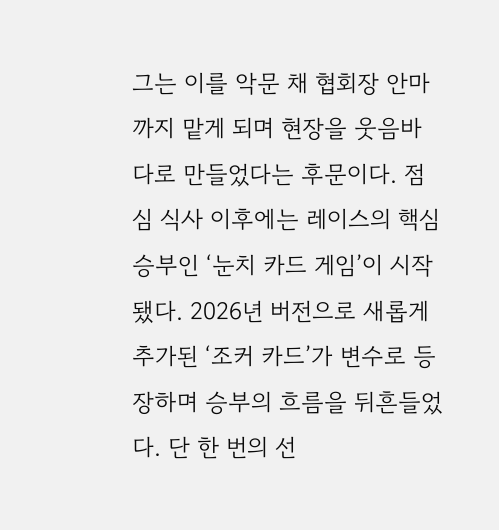그는 이를 악문 채 협회장 안마까지 맡게 되며 현장을 웃음바다로 만들었다는 후문이다. 점심 식사 이후에는 레이스의 핵심 승부인 ‘눈치 카드 게임’이 시작됐다. 2026년 버전으로 새롭게 추가된 ‘조커 카드’가 변수로 등장하며 승부의 흐름을 뒤흔들었다. 단 한 번의 선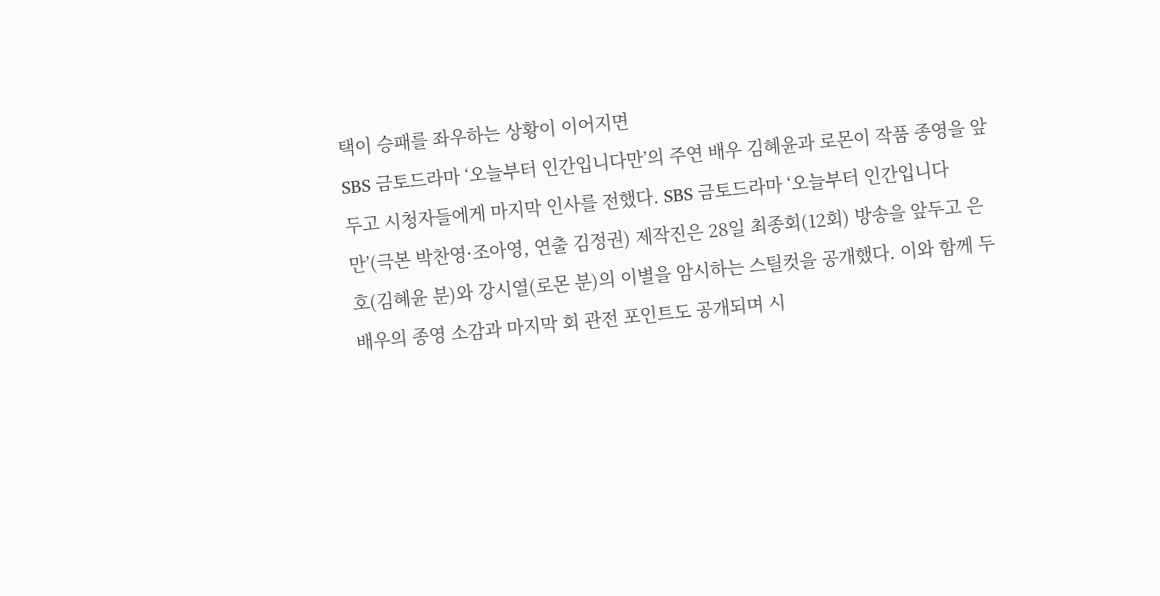택이 승패를 좌우하는 상황이 이어지면
SBS 금토드라마 ‘오늘부터 인간입니다만’의 주연 배우 김혜윤과 로몬이 작품 종영을 앞두고 시청자들에게 마지막 인사를 전했다. SBS 금토드라마 ‘오늘부터 인간입니다만’(극본 박찬영·조아영, 연출 김정권) 제작진은 28일 최종회(12회) 방송을 앞두고 은호(김혜윤 분)와 강시열(로몬 분)의 이별을 암시하는 스틸컷을 공개했다. 이와 함께 두 배우의 종영 소감과 마지막 회 관전 포인트도 공개되며 시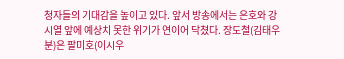청자들의 기대감을 높이고 있다. 앞서 방송에서는 은호와 강시열 앞에 예상치 못한 위기가 연이어 닥쳤다. 장도철(김태우 분)은 팔미호(이시우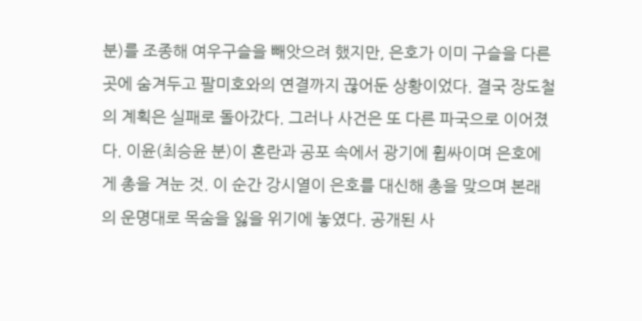분)를 조종해 여우구슬을 빼앗으려 했지만, 은호가 이미 구슬을 다른 곳에 숨겨두고 팔미호와의 연결까지 끊어둔 상황이었다. 결국 장도철의 계획은 실패로 돌아갔다. 그러나 사건은 또 다른 파국으로 이어졌다. 이윤(최승윤 분)이 혼란과 공포 속에서 광기에 휩싸이며 은호에게 총을 겨눈 것. 이 순간 강시열이 은호를 대신해 총을 맞으며 본래의 운명대로 목숨을 잃을 위기에 놓였다. 공개된 사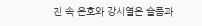진 속 은호와 강시열은 슬픔과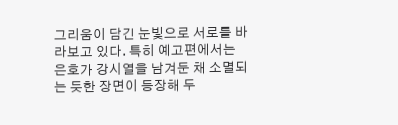그리움이 담긴 눈빛으로 서로를 바라보고 있다. 특히 예고편에서는 은호가 강시열을 남겨둔 채 소멸되는 듯한 장면이 등장해 두